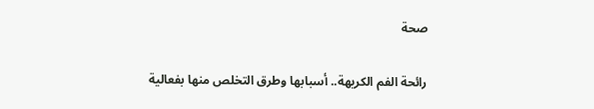صحة

رائحة الفم الكريهة.. أسبابها وطرق التخلص منها بفعالية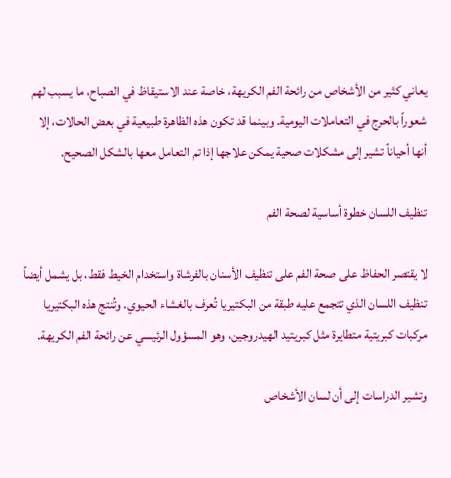يعاني كثير من الأشخاص من رائحة الفم الكريهة، خاصة عند الاستيقاظ في الصباح، ما يسبب لهم شعوراً بالحرج في التعاملات اليومية. وبينما قد تكون هذه الظاهرة طبيعية في بعض الحالات، إلا أنها أحياناً تشير إلى مشكلات صحية يمكن علاجها إذا تم التعامل معها بالشكل الصحيح.

تنظيف اللسان خطوة أساسية لصحة الفم

لا يقتصر الحفاظ على صحة الفم على تنظيف الأسنان بالفرشاة واستخدام الخيط فقط، بل يشمل أيضاً تنظيف اللسان الذي تتجمع عليه طبقة من البكتيريا تُعرف بالغشاء الحيوي. وتُنتج هذه البكتيريا مركبات كبريتية متطايرة مثل كبريتيد الهيدروجين، وهو المسؤول الرئيسي عن رائحة الفم الكريهة.

وتشير الدراسات إلى أن لسان الأشخاص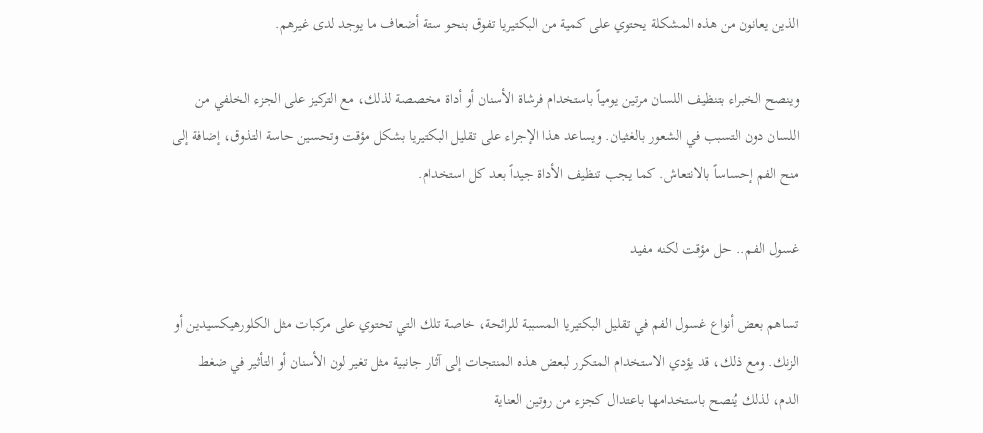الذين يعانون من هذه المشكلة يحتوي على كمية من البكتيريا تفوق بنحو ستة أضعاف ما يوجد لدى غيرهم.

وينصح الخبراء بتنظيف اللسان مرتين يومياً باستخدام فرشاة الأسنان أو أداة مخصصة لذلك، مع التركيز على الجزء الخلفي من اللسان دون التسبب في الشعور بالغثيان. ويساعد هذا الإجراء على تقليل البكتيريا بشكل مؤقت وتحسين حاسة التذوق، إضافة إلى منح الفم إحساساً بالانتعاش. كما يجب تنظيف الأداة جيداً بعد كل استخدام.

غسول الفم.. حل مؤقت لكنه مفيد

تساهم بعض أنواع غسول الفم في تقليل البكتيريا المسببة للرائحة، خاصة تلك التي تحتوي على مركبات مثل الكلورهيكسيدين أو الزنك. ومع ذلك، قد يؤدي الاستخدام المتكرر لبعض هذه المنتجات إلى آثار جانبية مثل تغير لون الأسنان أو التأثير في ضغط الدم، لذلك يُنصح باستخدامها باعتدال كجزء من روتين العناية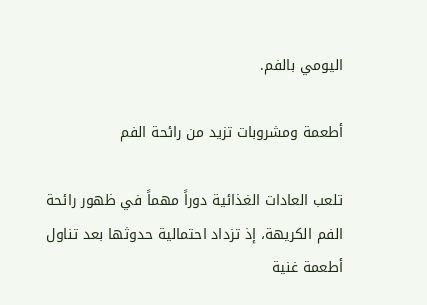اليومي بالفم.

أطعمة ومشروبات تزيد من رائحة الفم

تلعب العادات الغذائية دوراً مهماً في ظهور رائحة الفم الكريهة، إذ تزداد احتمالية حدوثها بعد تناول أطعمة غنية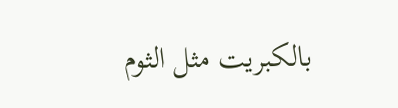بالكبريت مثل الثوم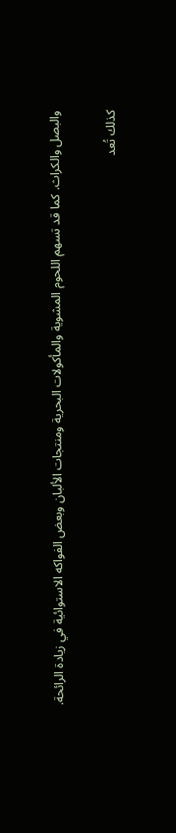والبصل والكراث. كما قد تسهم اللحوم المشوية والمأكولات البحرية ومنتجات الألبان وبعض الفواكه الاستوائية في زيادة الرائحة.

كذلك تُعد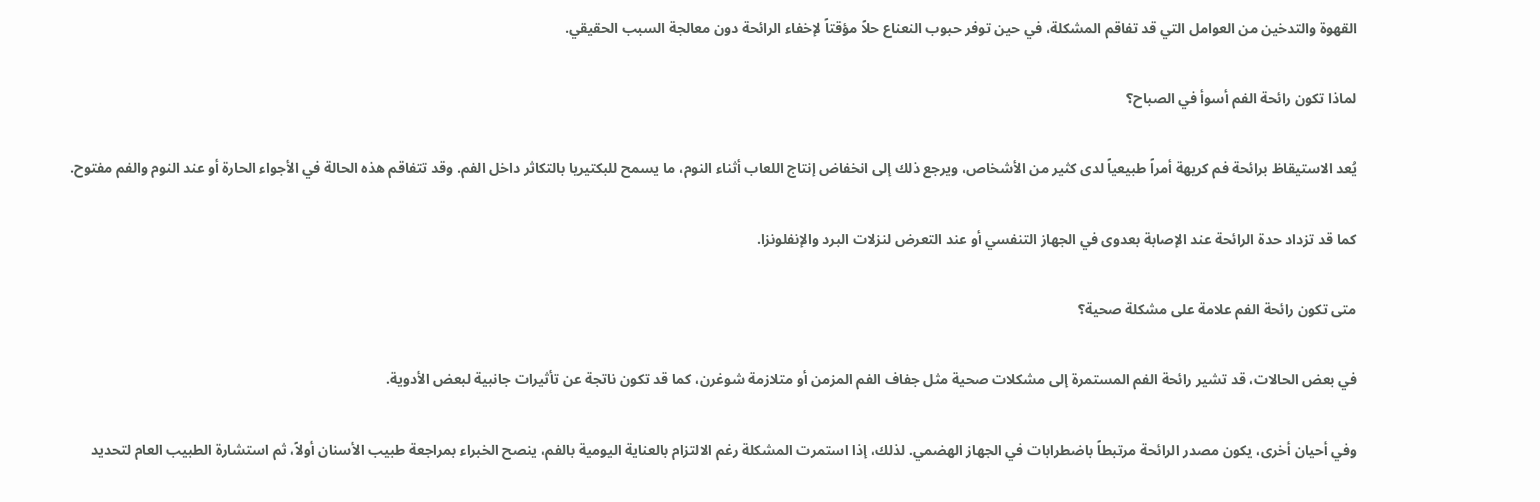القهوة والتدخين من العوامل التي قد تفاقم المشكلة، في حين توفر حبوب النعناع حلاً مؤقتاً لإخفاء الرائحة دون معالجة السبب الحقيقي.

لماذا تكون رائحة الفم أسوأ في الصباح؟

يُعد الاستيقاظ برائحة فم كريهة أمراً طبيعياً لدى كثير من الأشخاص، ويرجع ذلك إلى انخفاض إنتاج اللعاب أثناء النوم، ما يسمح للبكتيريا بالتكاثر داخل الفم. وقد تتفاقم هذه الحالة في الأجواء الحارة أو عند النوم والفم مفتوح.

كما قد تزداد حدة الرائحة عند الإصابة بعدوى في الجهاز التنفسي أو عند التعرض لنزلات البرد والإنفلونزا.

متى تكون رائحة الفم علامة على مشكلة صحية؟

في بعض الحالات، قد تشير رائحة الفم المستمرة إلى مشكلات صحية مثل جفاف الفم المزمن أو متلازمة شوغرن، كما قد تكون ناتجة عن تأثيرات جانبية لبعض الأدوية.

وفي أحيان أخرى، يكون مصدر الرائحة مرتبطاً باضطرابات في الجهاز الهضمي. لذلك، إذا استمرت المشكلة رغم الالتزام بالعناية اليومية بالفم، ينصح الخبراء بمراجعة طبيب الأسنان أولاً، ثم استشارة الطبيب العام لتحديد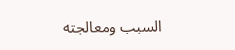السبب ومعالجته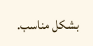بشكل مناسب.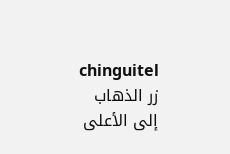chinguitel
زر الذهاب إلى الأعلى